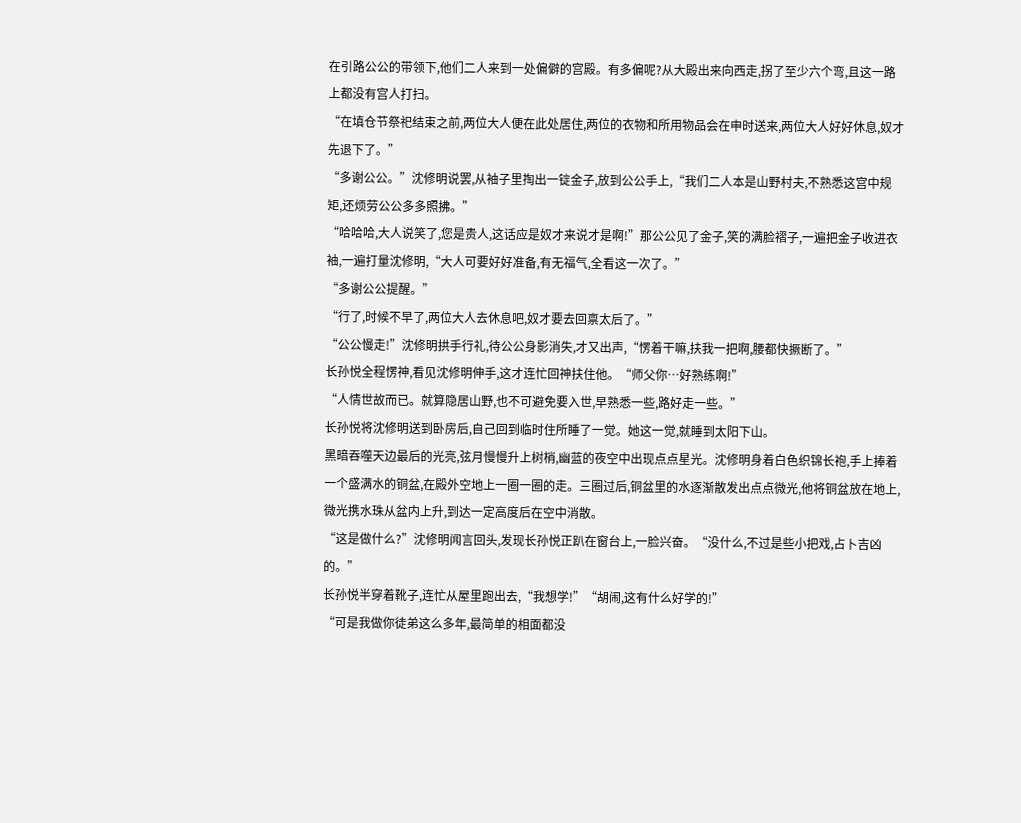在引路公公的带领下,他们二人来到一处偏僻的宫殿。有多偏呢?从大殿出来向西走,拐了至少六个弯,且这一路上都没有宫人打扫。
“在填仓节祭祀结束之前,两位大人便在此处居住,两位的衣物和所用物品会在申时送来,两位大人好好休息,奴才先退下了。”
“多谢公公。”沈修明说罢,从袖子里掏出一锭金子,放到公公手上,“我们二人本是山野村夫,不熟悉这宫中规矩,还烦劳公公多多照拂。”
“哈哈哈,大人说笑了,您是贵人,这话应是奴才来说才是啊!”那公公见了金子,笑的满脸褶子,一遍把金子收进衣袖,一遍打量沈修明,“大人可要好好准备,有无福气,全看这一次了。”
“多谢公公提醒。”
“行了,时候不早了,两位大人去休息吧,奴才要去回禀太后了。”
“公公慢走!”沈修明拱手行礼,待公公身影消失,才又出声,“愣着干嘛,扶我一把啊,腰都快撅断了。”
长孙悦全程愣神,看见沈修明伸手,这才连忙回神扶住他。“师父你…好熟练啊!”
“人情世故而已。就算隐居山野,也不可避免要入世,早熟悉一些,路好走一些。”
长孙悦将沈修明送到卧房后,自己回到临时住所睡了一觉。她这一觉,就睡到太阳下山。
黑暗吞噬天边最后的光亮,弦月慢慢升上树梢,幽蓝的夜空中出现点点星光。沈修明身着白色织锦长袍,手上捧着一个盛满水的铜盆,在殿外空地上一圈一圈的走。三圈过后,铜盆里的水逐渐散发出点点微光,他将铜盆放在地上,微光携水珠从盆内上升,到达一定高度后在空中消散。
“这是做什么?”沈修明闻言回头,发现长孙悦正趴在窗台上,一脸兴奋。“没什么,不过是些小把戏,占卜吉凶的。”
长孙悦半穿着靴子,连忙从屋里跑出去,“我想学!”“胡闹,这有什么好学的!”
“可是我做你徒弟这么多年,最简单的相面都没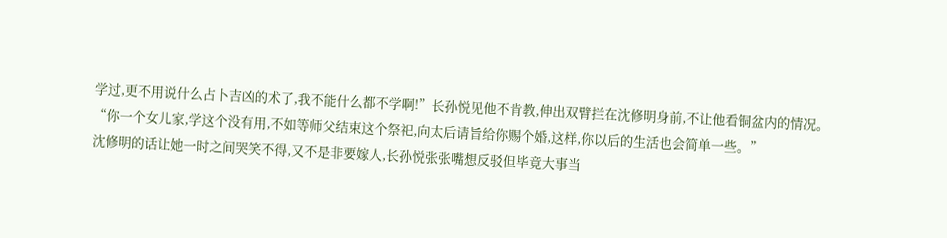学过,更不用说什么占卜吉凶的术了,我不能什么都不学啊!”长孙悦见他不肯教,伸出双臂拦在沈修明身前,不让他看铜盆内的情况。
“你一个女儿家,学这个没有用,不如等师父结束这个祭祀,向太后请旨给你赐个婚,这样,你以后的生活也会简单一些。”
沈修明的话让她一时之间哭笑不得,又不是非要嫁人,长孙悦张张嘴想反驳但毕竟大事当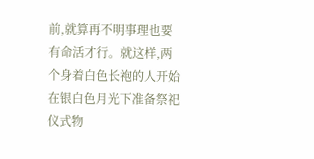前,就算再不明事理也要有命活才行。就这样,两个身着白色长袍的人开始在银白色月光下准备祭祀仪式物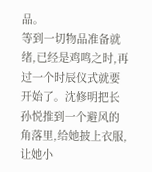品。
等到一切物品准备就绪,已经是鸡鸣之时,再过一个时辰仪式就要开始了。沈修明把长孙悦推到一个避风的角落里,给她披上衣服,让她小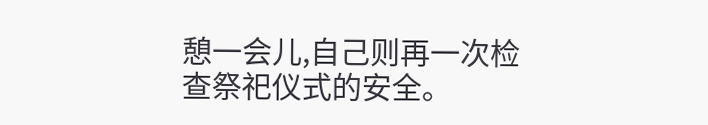憩一会儿,自己则再一次检查祭祀仪式的安全。